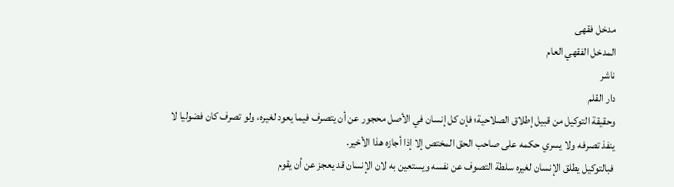مدخل فقهی
المدخل الفقهي العام
ناشر
دار القلم
وحقيقة التوكيل من قبيل إطلاق الصلاحية؛ فإن كل إنسان في الأصل محجور عن أن يتصرف فيما يعود لغيره، ولو تصرف كان فضوليا لا ينفذ تصرفه ولا يسري حكمه على صاحب الحق المختص إلا إذا أجازه هذا الأخير.
فبالتوكيل يطلق الإنسان لغيره سلطة التصوف عن نفسه ويستعين به لان الإنسان قد يعجز عن أن يقوم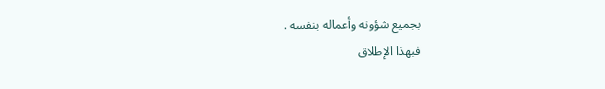بجميع شؤونه وأعماله بنفسه .
فبهذا الإطلاق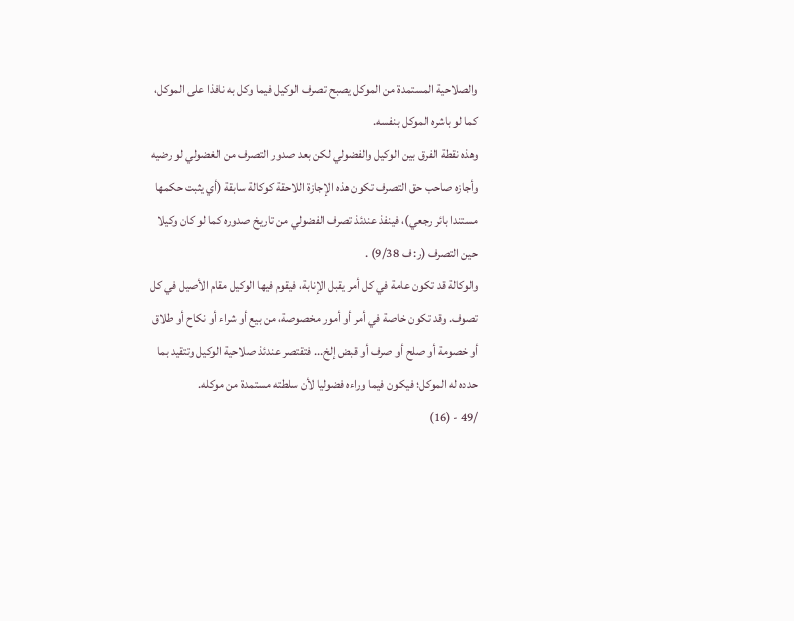والصلاحية المستمدة من الموكل يصبح تصرف الوكيل فيما وكل به نافذا على الموكل، كما لو باشره الموكل بنفسه.
وهذه نقطة الفرق بين الوكيل والفضولي لكن بعد صدور التصرف من الغضولي لو رضيه وأجازه صاحب حق التصرف تكون هذه الإجازة اللاحقة كوكالة سابقة (أي يثبت حكمها مستندا بائر رجعي)، فينفذ عندئذ تصرف الفضولي من تاريخ صدوره كما لو كان وكيلا حين التصرف (ر: ف 9/38) .
والوكالة قد تكون عامة في كل أمر يقبل الإنابة، فيقوم فيها الوكيل مقام الأصيل في كل تصوف. وقد تكون خاصة في أمر أو أمور مخصوصة، من بيع أو شراء أو نكاح أو طلاق أو خصومة أو صلح أو صرف أو قبض إلخ... فتقتصر عندئذ صلاحية الوكيل وتتقيد بما حدده له الموكل؛ فيكون فيما وراءه فضوليا لأن سلطته مستمدة من موكله.
/49 - (16)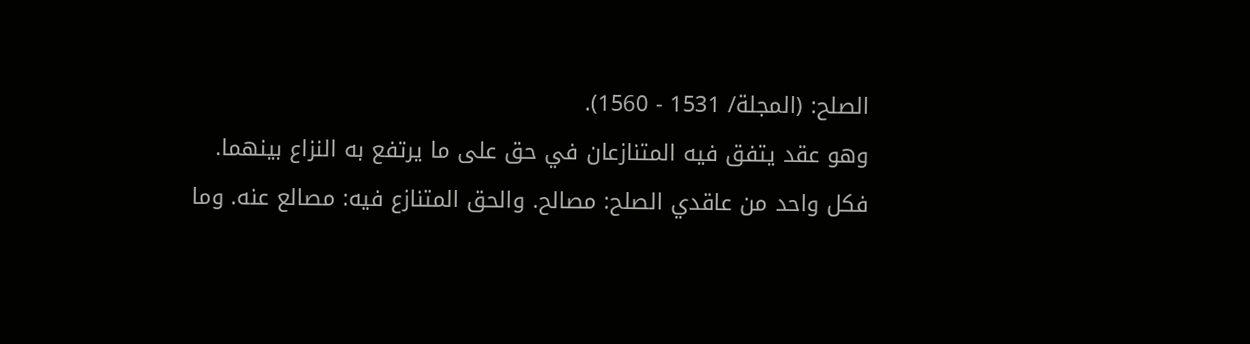الصلح: (المجلة/ 1531 - 1560).
وهو عقد يتفق فيه المتنازعان في حق على ما يرتفع به النزاع بينهما.
فكل واحد من عاقدي الصلح: مصالح. والحق المتنازع فيه: مصالع عنه. وما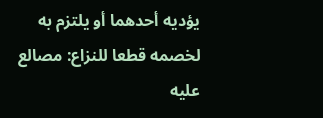يؤديه أحدهما أو يلتزم به لخصمه قطعا للنزاع: مصالع عليه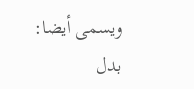ويسمى أيضا: بدل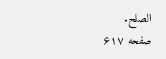الصلح.
صفحه ۶۱۷